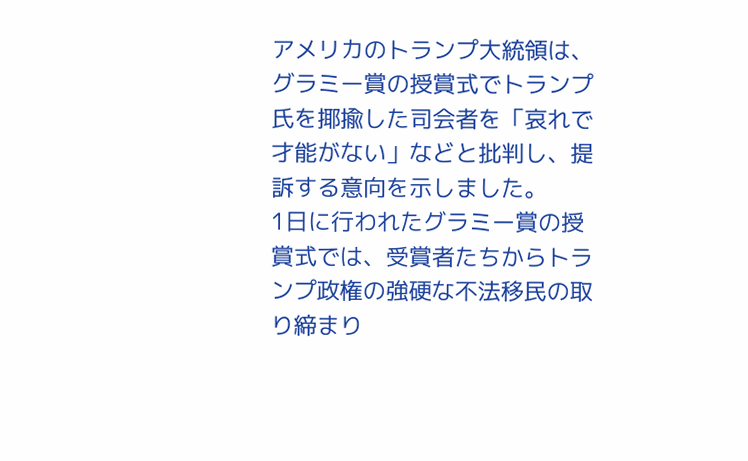アメリカのトランプ大統領は、グラミー賞の授賞式でトランプ氏を揶揄した司会者を「哀れで才能がない」などと批判し、提訴する意向を示しました。
1日に行われたグラミー賞の授賞式では、受賞者たちからトランプ政権の強硬な不法移民の取り締まり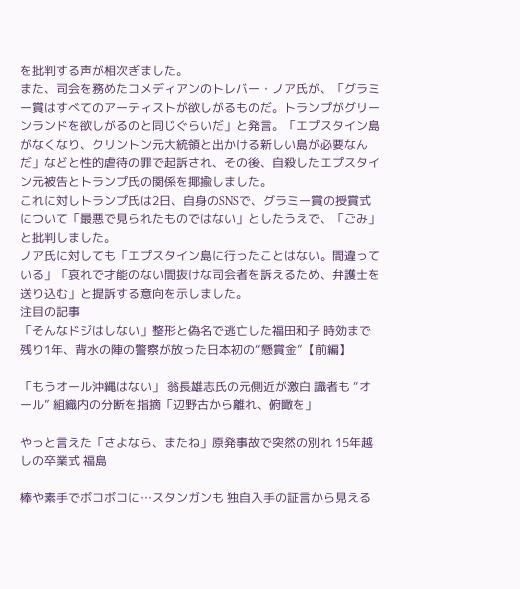を批判する声が相次ぎました。
また、司会を務めたコメディアンのトレバー・ノア氏が、「グラミー賞はすべてのアーティストが欲しがるものだ。トランプがグリーンランドを欲しがるのと同じぐらいだ」と発言。「エプスタイン島がなくなり、クリントン元大統領と出かける新しい島が必要なんだ」などと性的虐待の罪で起訴され、その後、自殺したエプスタイン元被告とトランプ氏の関係を揶揄しました。
これに対しトランプ氏は2日、自身のSNSで、グラミー賞の授賞式について「最悪で見られたものではない」としたうえで、「ごみ」と批判しました。
ノア氏に対しても「エプスタイン島に行ったことはない。間違っている」「哀れで才能のない間抜けな司会者を訴えるため、弁護士を送り込む」と提訴する意向を示しました。
注目の記事
「そんなドジはしない」整形と偽名で逃亡した福田和子 時効まで残り1年、背水の陣の警察が放った日本初の“懸賞金”【前編】

「もうオール沖縄はない」 翁長雄志氏の元側近が激白 識者も “オール” 組織内の分断を指摘「辺野古から離れ、俯瞰を」

やっと言えた「さよなら、またね」原発事故で突然の別れ 15年越しの卒業式 福島

棒や素手でボコボコに…スタンガンも 独自入手の証言から見える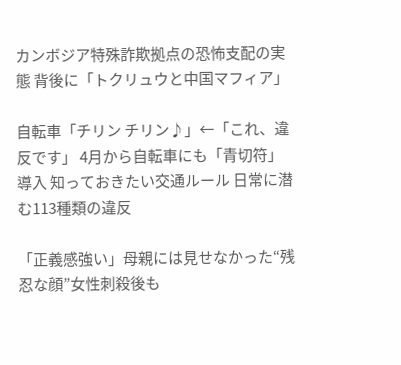カンボジア特殊詐欺拠点の恐怖支配の実態 背後に「トクリュウと中国マフィア」

自転車「チリン チリン♪」←「これ、違反です」 4月から自転車にも「青切符」導入 知っておきたい交通ルール 日常に潜む113種類の違反

「正義感強い」母親には見せなかった“残忍な顔”女性刺殺後も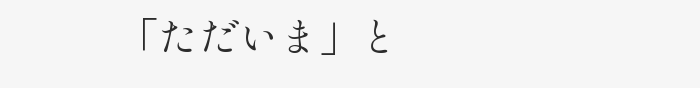「ただいま」と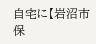自宅に【岩沼市保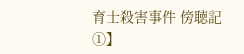育士殺害事件 傍聴記①】